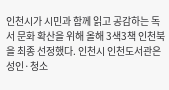인천시가 시민과 함께 읽고 공감하는 독서 문화 확산을 위해 올해 3색3책 인천북을 최종 선정했다. 인천시 인천도서관은 성인·청소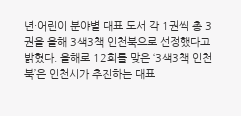년·어린이 분야별 대표 도서 각 1권씩 총 3권을 올해 3색3책 인천북으로 선정했다고 밝혔다. 올해로 12회를 맞은 ‘3색3책 인천북’은 인천시가 추진하는 대표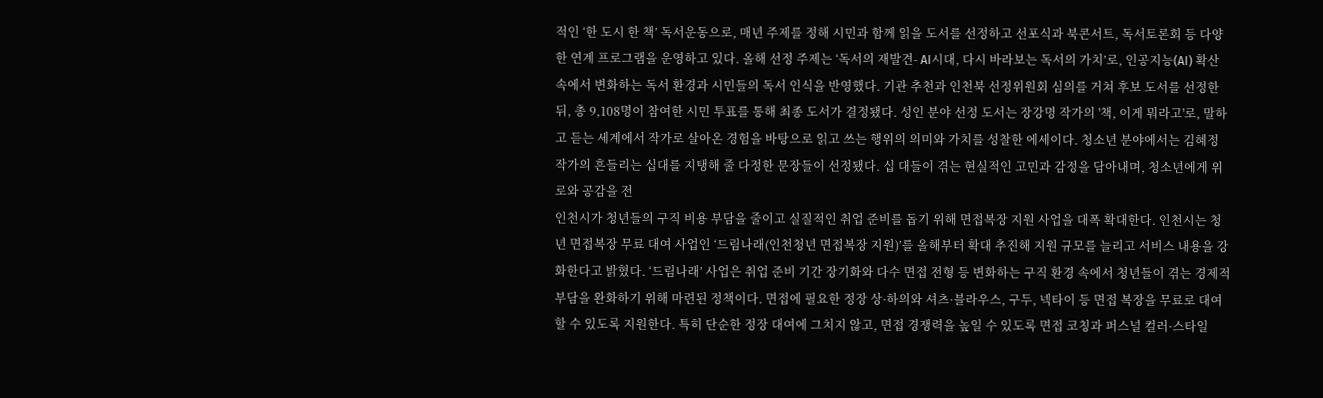적인 ‘한 도시 한 책’ 독서운동으로, 매년 주제를 정해 시민과 함께 읽을 도서를 선정하고 선포식과 북콘서트, 독서토론회 등 다양한 연계 프로그램을 운영하고 있다. 올해 선정 주제는 ‘독서의 재발견- AI시대, 다시 바라보는 독서의 가치’로, 인공지능(AI) 확산 속에서 변화하는 독서 환경과 시민들의 독서 인식을 반영했다. 기관 추천과 인천북 선정위원회 심의를 거쳐 후보 도서를 선정한 뒤, 총 9,108명이 참여한 시민 투표를 통해 최종 도서가 결정됐다. 성인 분야 선정 도서는 장강명 작가의 '책, 이게 뭐라고'로, 말하고 듣는 세계에서 작가로 살아온 경험을 바탕으로 읽고 쓰는 행위의 의미와 가치를 성찰한 에세이다. 청소년 분야에서는 김혜정 작가의 흔들리는 십대를 지탱해 줄 다정한 문장들이 선정됐다. 십 대들이 겪는 현실적인 고민과 감정을 담아내며, 청소년에게 위로와 공감을 전
인천시가 청년들의 구직 비용 부담을 줄이고 실질적인 취업 준비를 돕기 위해 면접복장 지원 사업을 대폭 확대한다. 인천시는 청년 면접복장 무료 대여 사업인 ‘드림나래(인천청년 면접복장 지원)’를 올해부터 확대 추진해 지원 규모를 늘리고 서비스 내용을 강화한다고 밝혔다. ‘드림나래’ 사업은 취업 준비 기간 장기화와 다수 면접 전형 등 변화하는 구직 환경 속에서 청년들이 겪는 경제적 부담을 완화하기 위해 마련된 정책이다. 면접에 필요한 정장 상·하의와 셔츠·블라우스, 구두, 넥타이 등 면접 복장을 무료로 대여할 수 있도록 지원한다. 특히 단순한 정장 대여에 그치지 않고, 면접 경쟁력을 높일 수 있도록 면접 코칭과 퍼스널 컬러·스타일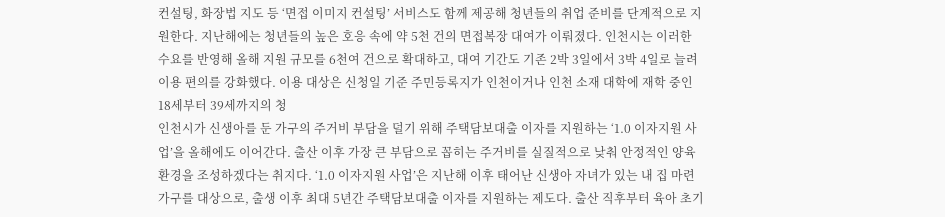컨설팅, 화장법 지도 등 ‘면접 이미지 컨설팅’ 서비스도 함께 제공해 청년들의 취업 준비를 단계적으로 지원한다. 지난해에는 청년들의 높은 호응 속에 약 5천 건의 면접복장 대여가 이뤄졌다. 인천시는 이러한 수요를 반영해 올해 지원 규모를 6천여 건으로 확대하고, 대여 기간도 기존 2박 3일에서 3박 4일로 늘려 이용 편의를 강화했다. 이용 대상은 신청일 기준 주민등록지가 인천이거나 인천 소재 대학에 재학 중인 18세부터 39세까지의 청
인천시가 신생아를 둔 가구의 주거비 부담을 덜기 위해 주택담보대출 이자를 지원하는 ‘1.0 이자지원 사업’을 올해에도 이어간다. 출산 이후 가장 큰 부담으로 꼽히는 주거비를 실질적으로 낮춰 안정적인 양육 환경을 조성하겠다는 취지다. ‘1.0 이자지원 사업’은 지난해 이후 태어난 신생아 자녀가 있는 내 집 마련 가구를 대상으로, 출생 이후 최대 5년간 주택담보대출 이자를 지원하는 제도다. 출산 직후부터 육아 초기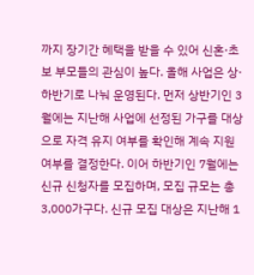까지 장기간 혜택을 받을 수 있어 신혼·초보 부모들의 관심이 높다. 올해 사업은 상·하반기로 나눠 운영된다. 먼저 상반기인 3월에는 지난해 사업에 선정된 가구를 대상으로 자격 유지 여부를 확인해 계속 지원 여부를 결정한다. 이어 하반기인 7월에는 신규 신청자를 모집하며, 모집 규모는 총 3,000가구다. 신규 모집 대상은 지난해 1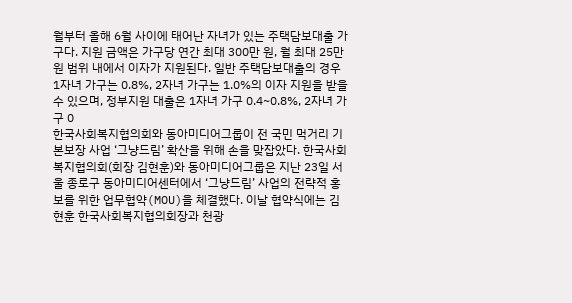월부터 올해 6월 사이에 태어난 자녀가 있는 주택담보대출 가구다. 지원 금액은 가구당 연간 최대 300만 원, 월 최대 25만 원 범위 내에서 이자가 지원된다. 일반 주택담보대출의 경우 1자녀 가구는 0.8%, 2자녀 가구는 1.0%의 이자 지원을 받을 수 있으며, 정부지원 대출은 1자녀 가구 0.4~0.8%, 2자녀 가구 0
한국사회복지협의회와 동아미디어그룹이 전 국민 먹거리 기본보장 사업 ‘그냥드림’ 확산을 위해 손을 맞잡았다. 한국사회복지협의회(회장 김현훈)와 동아미디어그룹은 지난 23일 서울 종로구 동아미디어센터에서 ‘그냥드림’ 사업의 전략적 홍보를 위한 업무협약(MOU)을 체결했다. 이날 협약식에는 김현훈 한국사회복지협의회장과 천광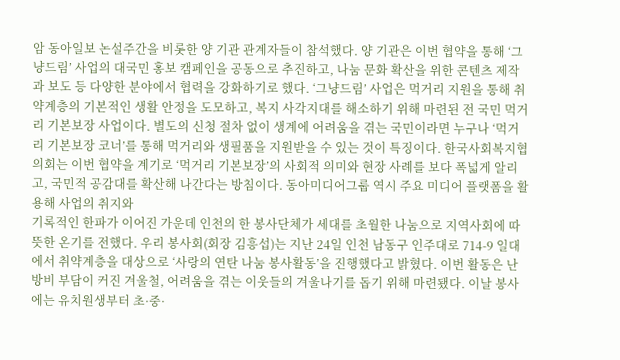암 동아일보 논설주간을 비롯한 양 기관 관계자들이 참석했다. 양 기관은 이번 협약을 통해 ‘그냥드림’ 사업의 대국민 홍보 캠페인을 공동으로 추진하고, 나눔 문화 확산을 위한 콘텐츠 제작과 보도 등 다양한 분야에서 협력을 강화하기로 했다. ‘그냥드림’ 사업은 먹거리 지원을 통해 취약계층의 기본적인 생활 안정을 도모하고, 복지 사각지대를 해소하기 위해 마련된 전 국민 먹거리 기본보장 사업이다. 별도의 신청 절차 없이 생계에 어려움을 겪는 국민이라면 누구나 ‘먹거리 기본보장 코너’를 통해 먹거리와 생필품을 지원받을 수 있는 것이 특징이다. 한국사회복지협의회는 이번 협약을 계기로 ‘먹거리 기본보장’의 사회적 의미와 현장 사례를 보다 폭넓게 알리고, 국민적 공감대를 확산해 나간다는 방침이다. 동아미디어그룹 역시 주요 미디어 플랫폼을 활용해 사업의 취지와
기록적인 한파가 이어진 가운데 인천의 한 봉사단체가 세대를 초월한 나눔으로 지역사회에 따뜻한 온기를 전했다. 우리 봉사회(회장 김흥섭)는 지난 24일 인천 남동구 인주대로 714-9 일대에서 취약계층을 대상으로 ‘사랑의 연탄 나눔 봉사활동’을 진행했다고 밝혔다. 이번 활동은 난방비 부담이 커진 겨울철, 어려움을 겪는 이웃들의 겨울나기를 돕기 위해 마련됐다. 이날 봉사에는 유치원생부터 초·중·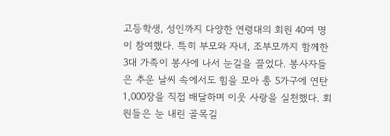고등학생, 성인까지 다양한 연령대의 회원 40여 명이 참여했다. 특히 부모와 자녀, 조부모까지 함께한 3대 가족이 봉사에 나서 눈길을 끌었다. 봉사자들은 추운 날씨 속에서도 힘을 모아 총 5가구에 연탄 1,000장을 직접 배달하며 이웃 사랑을 실천했다. 회원들은 눈 내린 골목길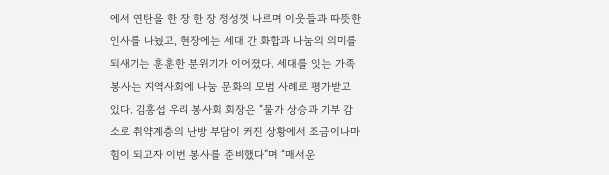에서 연탄을 한 장 한 장 정성껏 나르며 이웃들과 따뜻한 인사를 나눴고, 현장에는 세대 간 화합과 나눔의 의미를 되새기는 훈훈한 분위기가 이어졌다. 세대를 잇는 가족 봉사는 지역사회에 나눔 문화의 모범 사례로 평가받고 있다. 김흥섭 우리 봉사회 회장은 “물가 상승과 기부 감소로 취약계층의 난방 부담이 커진 상황에서 조금이나마 힘이 되고자 이번 봉사를 준비했다”며 “매서운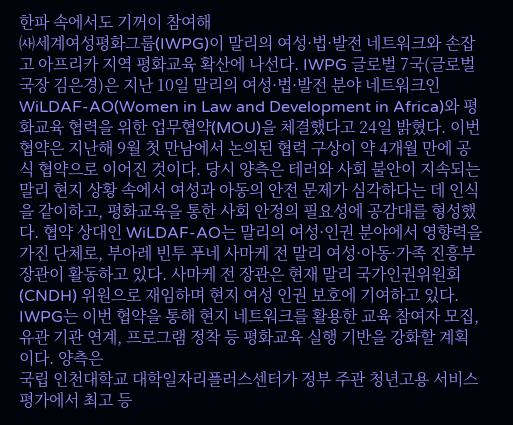한파 속에서도 기꺼이 참여해
㈔세계여성평화그룹(IWPG)이 말리의 여성·법·발전 네트워크와 손잡고 아프리카 지역 평화교육 확산에 나선다. IWPG 글로벌 7국(글로벌국장 김은경)은 지난 10일 말리의 여성·법·발전 분야 네트워크인 WiLDAF-AO(Women in Law and Development in Africa)와 평화교육 협력을 위한 업무협약(MOU)을 체결했다고 24일 밝혔다. 이번 협약은 지난해 9월 첫 만남에서 논의된 협력 구상이 약 4개월 만에 공식 협약으로 이어진 것이다. 당시 양측은 테러와 사회 불안이 지속되는 말리 현지 상황 속에서 여성과 아동의 안전 문제가 심각하다는 데 인식을 같이하고, 평화교육을 통한 사회 안정의 필요성에 공감대를 형성했다. 협약 상대인 WiLDAF-AO는 말리의 여성·인권 분야에서 영향력을 가진 단체로, 부아레 빈투 푸네 사마케 전 말리 여성·아동·가족 진흥부 장관이 활동하고 있다. 사마케 전 장관은 현재 말리 국가인권위원회(CNDH) 위원으로 재임하며 현지 여성 인권 보호에 기여하고 있다. IWPG는 이번 협약을 통해 현지 네트워크를 활용한 교육 참여자 모집, 유관 기관 연계, 프로그램 정착 등 평화교육 실행 기반을 강화할 계획이다. 양측은
국립 인천대학교 대학일자리플러스센터가 정부 주관 청년고용 서비스 평가에서 최고 등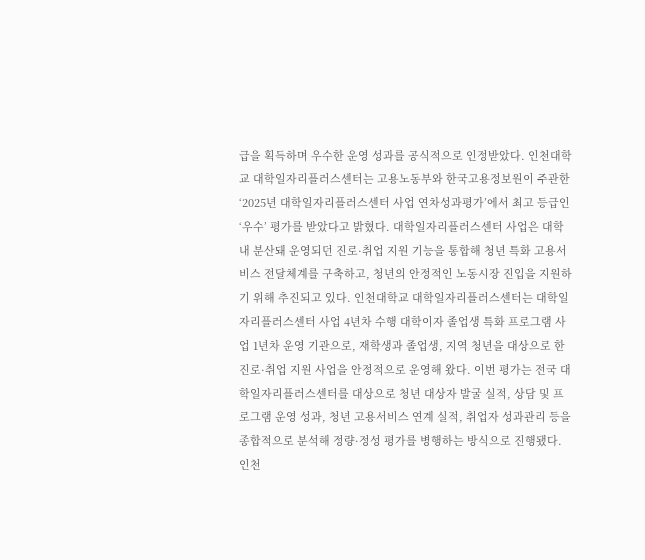급을 획득하며 우수한 운영 성과를 공식적으로 인정받았다. 인천대학교 대학일자리플러스센터는 고용노동부와 한국고용정보원이 주관한 ‘2025년 대학일자리플러스센터 사업 연차성과평가’에서 최고 등급인 ‘우수’ 평가를 받았다고 밝혔다. 대학일자리플러스센터 사업은 대학 내 분산돼 운영되던 진로·취업 지원 기능을 통합해 청년 특화 고용서비스 전달체계를 구축하고, 청년의 안정적인 노동시장 진입을 지원하기 위해 추진되고 있다. 인천대학교 대학일자리플러스센터는 대학일자리플러스센터 사업 4년차 수행 대학이자 졸업생 특화 프로그램 사업 1년차 운영 기관으로, 재학생과 졸업생, 지역 청년을 대상으로 한 진로·취업 지원 사업을 안정적으로 운영해 왔다. 이번 평가는 전국 대학일자리플러스센터를 대상으로 청년 대상자 발굴 실적, 상담 및 프로그램 운영 성과, 청년 고용서비스 연계 실적, 취업자 성과관리 등을 종합적으로 분석해 정량·정성 평가를 병행하는 방식으로 진행됐다. 인천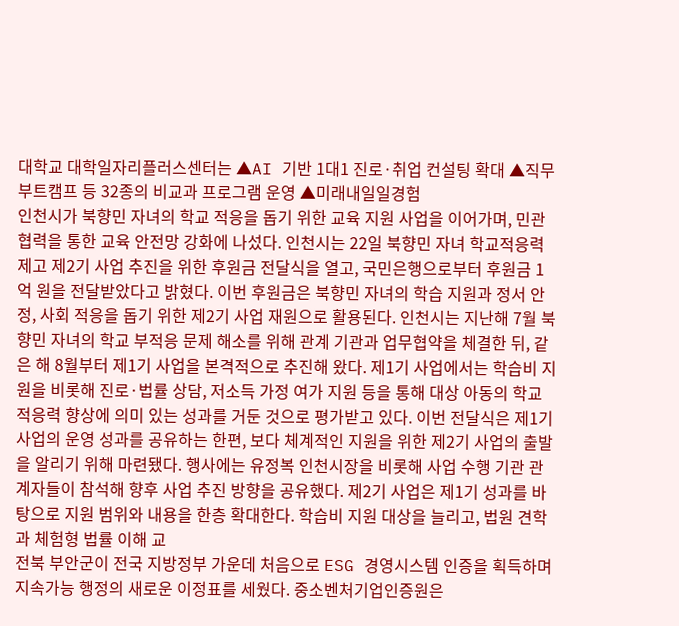대학교 대학일자리플러스센터는 ▲AI 기반 1대1 진로·취업 컨설팅 확대 ▲직무부트캠프 등 32종의 비교과 프로그램 운영 ▲미래내일일경험
인천시가 북향민 자녀의 학교 적응을 돕기 위한 교육 지원 사업을 이어가며, 민관 협력을 통한 교육 안전망 강화에 나섰다. 인천시는 22일 북향민 자녀 학교적응력 제고 제2기 사업 추진을 위한 후원금 전달식을 열고, 국민은행으로부터 후원금 1억 원을 전달받았다고 밝혔다. 이번 후원금은 북향민 자녀의 학습 지원과 정서 안정, 사회 적응을 돕기 위한 제2기 사업 재원으로 활용된다. 인천시는 지난해 7월 북향민 자녀의 학교 부적응 문제 해소를 위해 관계 기관과 업무협약을 체결한 뒤, 같은 해 8월부터 제1기 사업을 본격적으로 추진해 왔다. 제1기 사업에서는 학습비 지원을 비롯해 진로·법률 상담, 저소득 가정 여가 지원 등을 통해 대상 아동의 학교 적응력 향상에 의미 있는 성과를 거둔 것으로 평가받고 있다. 이번 전달식은 제1기 사업의 운영 성과를 공유하는 한편, 보다 체계적인 지원을 위한 제2기 사업의 출발을 알리기 위해 마련됐다. 행사에는 유정복 인천시장을 비롯해 사업 수행 기관 관계자들이 참석해 향후 사업 추진 방향을 공유했다. 제2기 사업은 제1기 성과를 바탕으로 지원 범위와 내용을 한층 확대한다. 학습비 지원 대상을 늘리고, 법원 견학과 체험형 법률 이해 교
전북 부안군이 전국 지방정부 가운데 처음으로 ESG 경영시스템 인증을 획득하며 지속가능 행정의 새로운 이정표를 세웠다. 중소벤처기업인증원은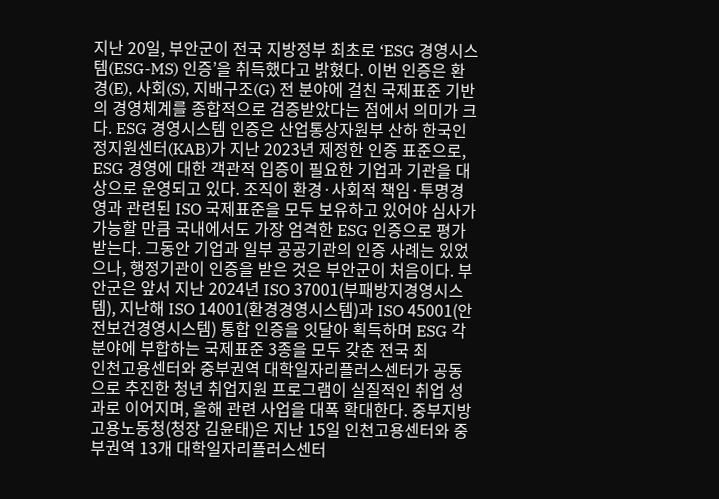지난 20일, 부안군이 전국 지방정부 최초로 ‘ESG 경영시스템(ESG-MS) 인증’을 취득했다고 밝혔다. 이번 인증은 환경(E), 사회(S), 지배구조(G) 전 분야에 걸친 국제표준 기반의 경영체계를 종합적으로 검증받았다는 점에서 의미가 크다. ESG 경영시스템 인증은 산업통상자원부 산하 한국인정지원센터(KAB)가 지난 2023년 제정한 인증 표준으로, ESG 경영에 대한 객관적 입증이 필요한 기업과 기관을 대상으로 운영되고 있다. 조직이 환경·사회적 책임·투명경영과 관련된 ISO 국제표준을 모두 보유하고 있어야 심사가 가능할 만큼 국내에서도 가장 엄격한 ESG 인증으로 평가받는다. 그동안 기업과 일부 공공기관의 인증 사례는 있었으나, 행정기관이 인증을 받은 것은 부안군이 처음이다. 부안군은 앞서 지난 2024년 ISO 37001(부패방지경영시스템), 지난해 ISO 14001(환경경영시스템)과 ISO 45001(안전보건경영시스템) 통합 인증을 잇달아 획득하며 ESG 각 분야에 부합하는 국제표준 3종을 모두 갖춘 전국 최
인천고용센터와 중부권역 대학일자리플러스센터가 공동으로 추진한 청년 취업지원 프로그램이 실질적인 취업 성과로 이어지며, 올해 관련 사업을 대폭 확대한다. 중부지방고용노동청(청장 김윤태)은 지난 15일 인천고용센터와 중부권역 13개 대학일자리플러스센터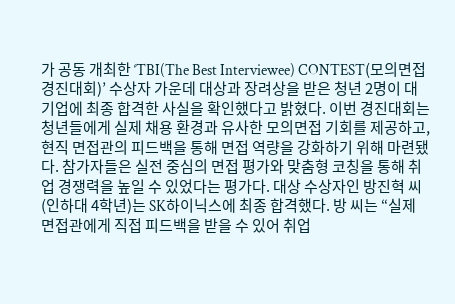가 공동 개최한 ‘TBI(The Best Interviewee) CONTEST(모의면접 경진대회)’ 수상자 가운데 대상과 장려상을 받은 청년 2명이 대기업에 최종 합격한 사실을 확인했다고 밝혔다. 이번 경진대회는 청년들에게 실제 채용 환경과 유사한 모의면접 기회를 제공하고, 현직 면접관의 피드백을 통해 면접 역량을 강화하기 위해 마련됐다. 참가자들은 실전 중심의 면접 평가와 맞춤형 코칭을 통해 취업 경쟁력을 높일 수 있었다는 평가다. 대상 수상자인 방진혁 씨(인하대 4학년)는 SK하이닉스에 최종 합격했다. 방 씨는 “실제 면접관에게 직접 피드백을 받을 수 있어 취업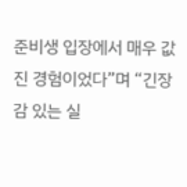준비생 입장에서 매우 값진 경험이었다”며 “긴장감 있는 실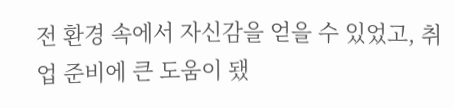전 환경 속에서 자신감을 얻을 수 있었고, 취업 준비에 큰 도움이 됐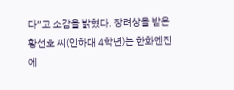다”고 소감을 밝혔다. 장려상을 받은 황선호 씨(인하대 4학년)는 한화엔진에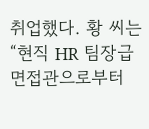취업했다. 황 씨는 “현직 HR 팀장급 면접관으로부터